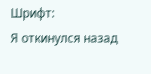Шрифт:
Я откинулся назад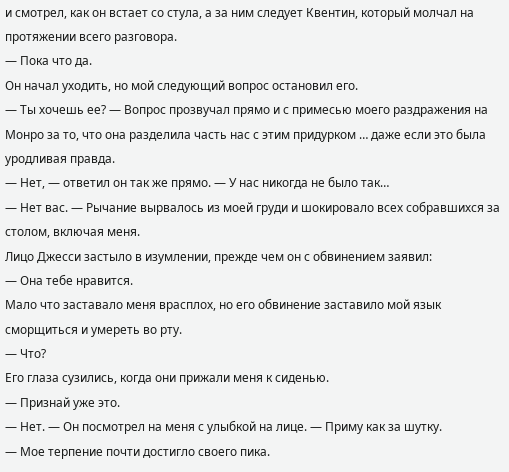и смотрел, как он встает со стула, а за ним следует Квентин, который молчал на протяжении всего разговора.
— Пока что да.
Он начал уходить, но мой следующий вопрос остановил его.
— Ты хочешь ее? — Вопрос прозвучал прямо и с примесью моего раздражения на Монро за то, что она разделила часть нас с этим придурком … даже если это была уродливая правда.
— Нет, — ответил он так же прямо. — У нас никогда не было так…
— Нет вас. — Рычание вырвалось из моей груди и шокировало всех собравшихся за столом, включая меня.
Лицо Джесси застыло в изумлении, прежде чем он с обвинением заявил:
— Она тебе нравится.
Мало что заставало меня врасплох, но его обвинение заставило мой язык сморщиться и умереть во рту.
— Что?
Его глаза сузились, когда они прижали меня к сиденью.
— Признай уже это.
— Нет. — Он посмотрел на меня с улыбкой на лице. — Приму как за шутку.
— Мое терпение почти достигло своего пика.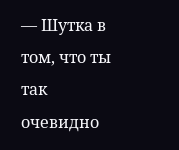— Шутка в том, что ты так очевидно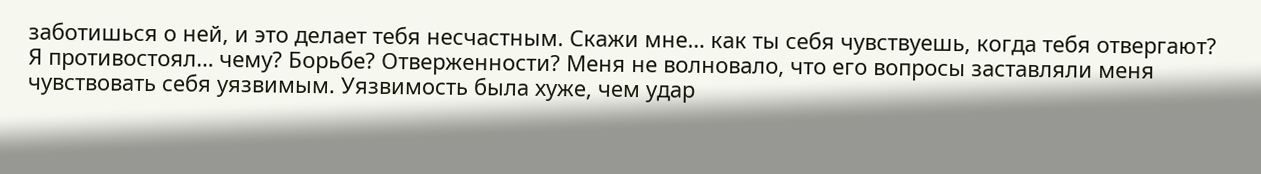заботишься о ней, и это делает тебя несчастным. Скажи мне… как ты себя чувствуешь, когда тебя отвергают?
Я противостоял… чему? Борьбе? Отверженности? Меня не волновало, что его вопросы заставляли меня чувствовать себя уязвимым. Уязвимость была хуже, чем удар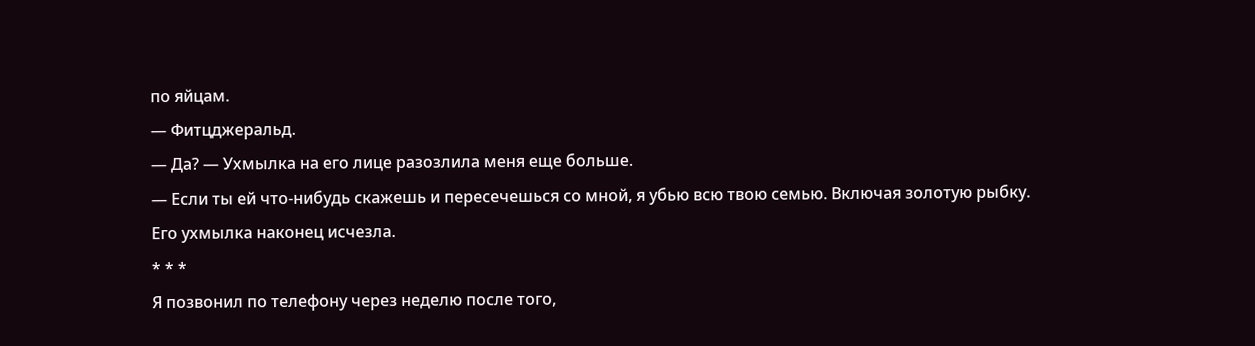по яйцам.
— Фитцджеральд.
— Да? — Ухмылка на его лице разозлила меня еще больше.
— Если ты ей что-нибудь скажешь и пересечешься со мной, я убью всю твою семью. Включая золотую рыбку.
Его ухмылка наконец исчезла.
* * *
Я позвонил по телефону через неделю после того,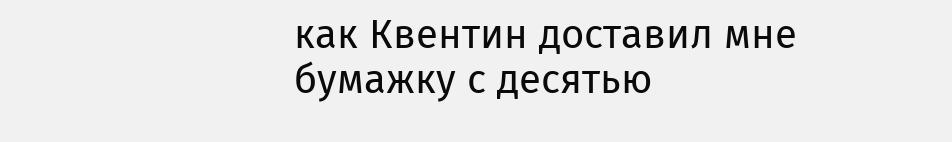как Квентин доставил мне бумажку с десятью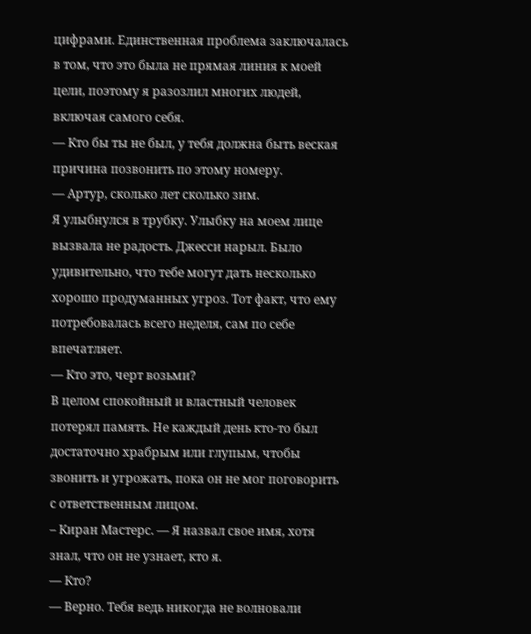цифрами. Единственная проблема заключалась в том, что это была не прямая линия к моей цели, поэтому я разозлил многих людей, включая самого себя.
— Кто бы ты не был, у тебя должна быть веская причина позвонить по этому номеру.
— Артур, сколько лет сколько зим.
Я улыбнулся в трубку. Улыбку на моем лице вызвала не радость. Джесси нарыл. Было удивительно, что тебе могут дать несколько хорошо продуманных угроз. Тот факт, что ему потребовалась всего неделя, сам по себе впечатляет.
— Кто это, черт возьми?
В целом спокойный и властный человек потерял память. Не каждый день кто-то был достаточно храбрым или глупым, чтобы звонить и угрожать, пока он не мог поговорить с ответственным лицом.
– Киран Мастерс. — Я назвал свое имя, хотя знал, что он не узнает, кто я.
— Кто?
— Верно. Тебя ведь никогда не волновали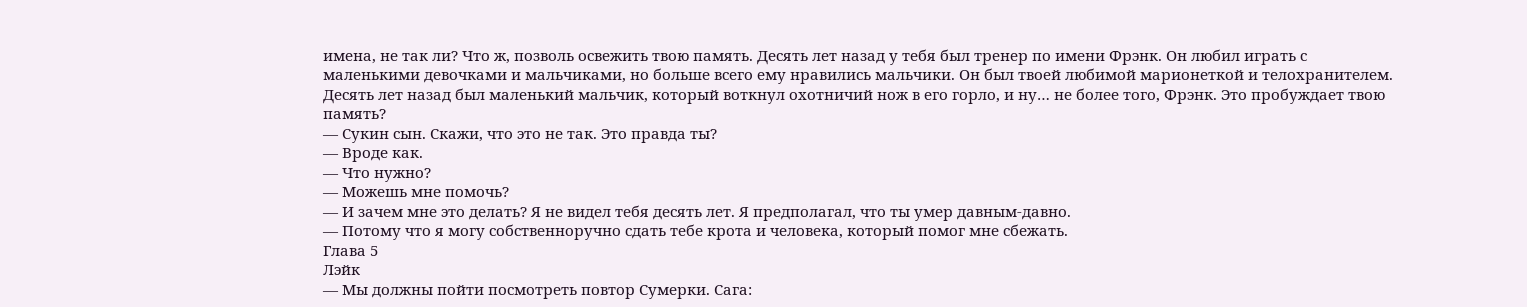имена, не так ли? Что ж, позволь освежить твою память. Десять лет назад у тебя был тренер по имени Фрэнк. Он любил играть с маленькими девочками и мальчиками, но больше всего ему нравились мальчики. Он был твоей любимой марионеткой и телохранителем. Десять лет назад был маленький мальчик, который воткнул охотничий нож в его горло, и ну… не более того, Фрэнк. Это пробуждает твою память?
— Сукин сын. Скажи, что это не так. Это правда ты?
— Вроде как.
— Что нужно?
— Можешь мне помочь?
— И зачем мне это делать? Я не видел тебя десять лет. Я предполагал, что ты умер давным-давно.
— Потому что я могу собственноручно сдать тебе крота и человека, который помог мне сбежать.
Глава 5
Лэйк
— Мы должны пойти посмотреть повтор Сумерки. Сага: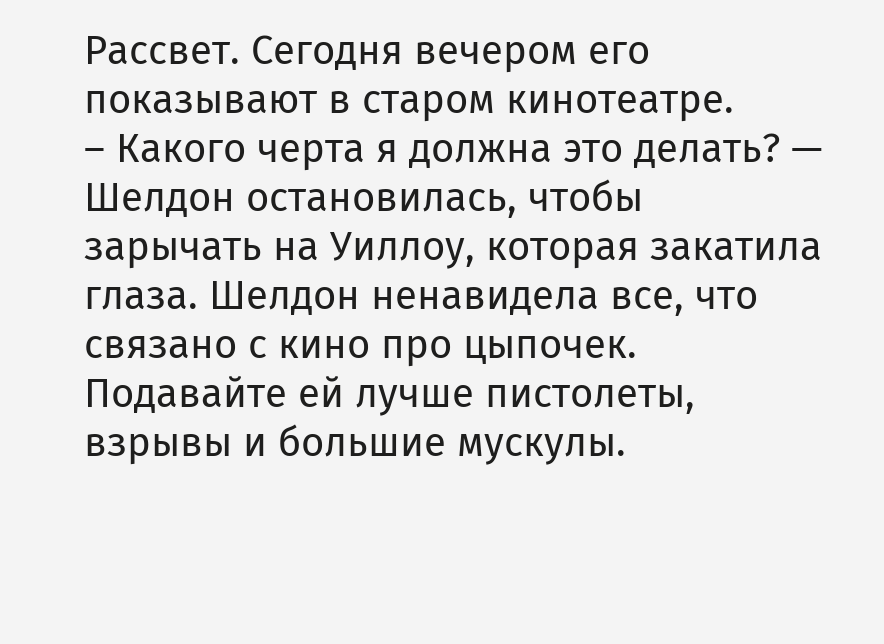Рассвет. Сегодня вечером его показывают в старом кинотеатре.
– Какого черта я должна это делать? — Шелдон остановилась, чтобы зарычать на Уиллоу, которая закатила глаза. Шелдон ненавидела все, что связано с кино про цыпочек. Подавайте ей лучше пистолеты, взрывы и большие мускулы.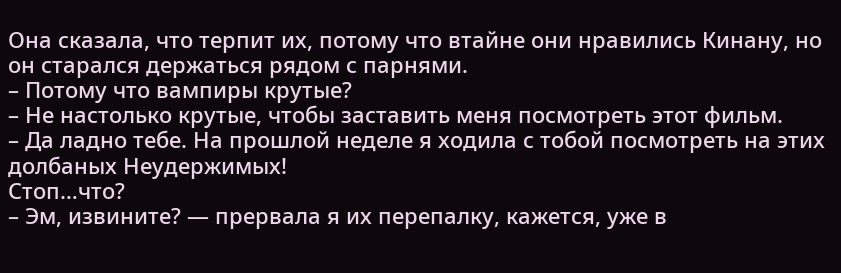Она сказала, что терпит их, потому что втайне они нравились Кинану, но он старался держаться рядом с парнями.
– Потому что вампиры крутые?
– Не настолько крутые, чтобы заставить меня посмотреть этот фильм.
– Да ладно тебе. На прошлой неделе я ходила с тобой посмотреть на этих долбаных Неудержимых!
Стоп…что?
– Эм, извините? — прервала я их перепалку, кажется, уже в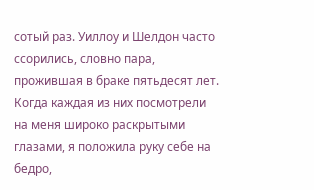сотый раз. Уиллоу и Шелдон часто ссорились, словно пара, прожившая в браке пятьдесят лет. Когда каждая из них посмотрели на меня широко раскрытыми глазами, я положила руку себе на бедро,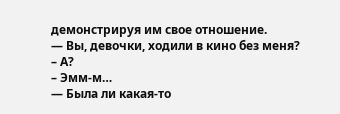демонстрируя им свое отношение.
— Вы, девочки, ходили в кино без меня?
– А?
– Эмм-м…
— Была ли какая-то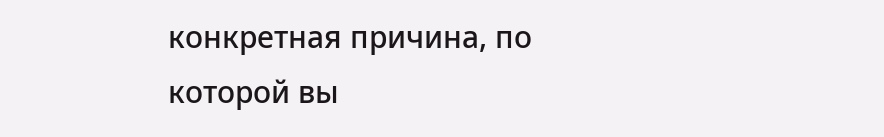конкретная причина, по которой вы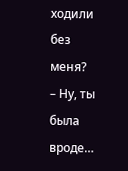ходили без меня?
– Ну, ты была вроде…